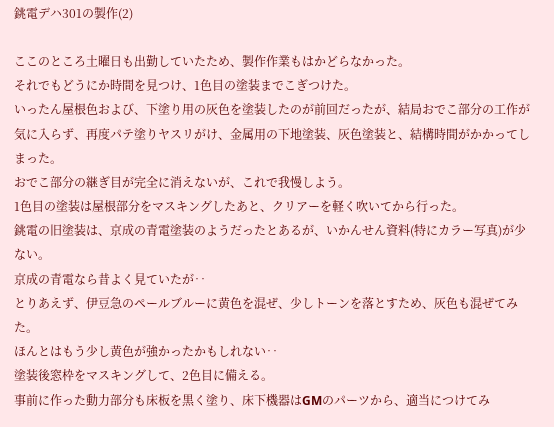銚電デハ301の製作(2)

ここのところ土曜日も出勤していたため、製作作業もはかどらなかった。
それでもどうにか時間を見つけ、1色目の塗装までこぎつけた。
いったん屋根色および、下塗り用の灰色を塗装したのが前回だったが、結局おでこ部分の工作が気に入らず、再度パテ塗りヤスリがけ、金属用の下地塗装、灰色塗装と、結構時間がかかってしまった。
おでこ部分の継ぎ目が完全に消えないが、これで我慢しよう。
1色目の塗装は屋根部分をマスキングしたあと、クリアーを軽く吹いてから行った。
銚電の旧塗装は、京成の青電塗装のようだったとあるが、いかんせん資料(特にカラー写真)が少ない。
京成の青電なら昔よく見ていたが‥
とりあえず、伊豆急のペールブルーに黄色を混ぜ、少しトーンを落とすため、灰色も混ぜてみた。
ほんとはもう少し黄色が強かったかもしれない‥
塗装後窓枠をマスキングして、2色目に備える。
事前に作った動力部分も床板を黒く塗り、床下機器はGMのパーツから、適当につけてみ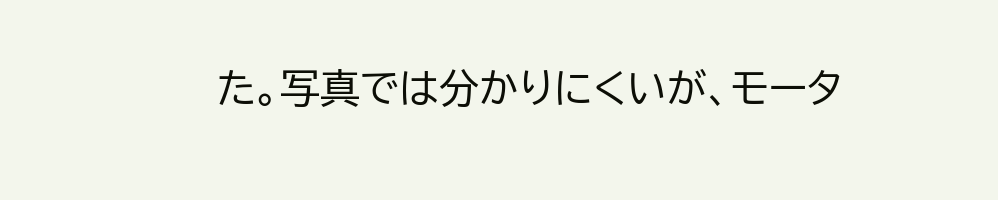た。写真では分かりにくいが、モータ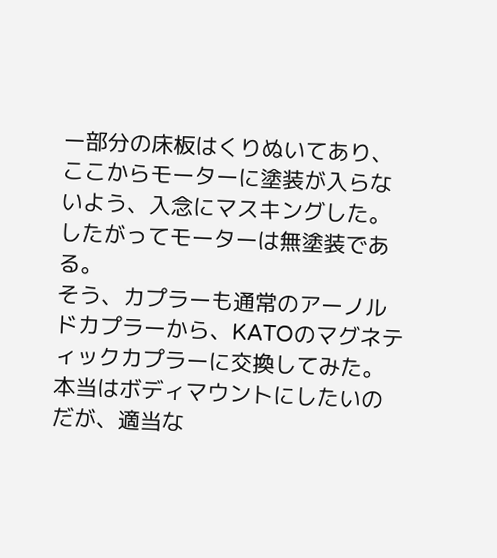ー部分の床板はくりぬいてあり、ここからモーターに塗装が入らないよう、入念にマスキングした。したがってモーターは無塗装である。
そう、カプラーも通常のアーノルドカプラーから、KATOのマグネティックカプラーに交換してみた。
本当はボディマウントにしたいのだが、適当な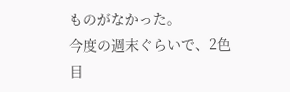ものがなかった。
今度の週末ぐらいで、2色目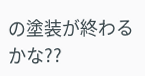の塗装が終わるかな??